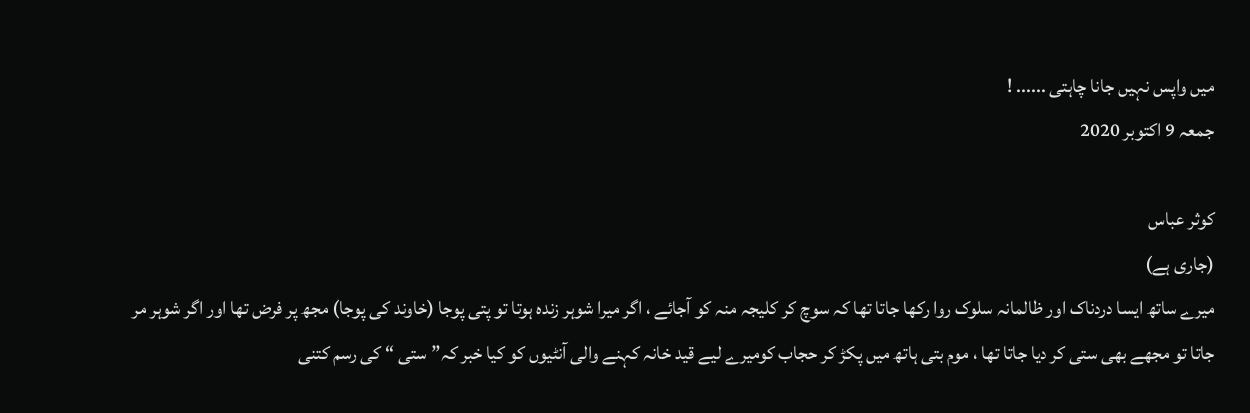میں واپس نہیں جانا چاہتی ...... !
جمعہ 9 اکتوبر 2020

کوثر عباس
(جاری ہے)
میرے ساتھ ایسا دردناک اور ظالمانہ سلوک روا رکھا جاتا تھا کہ سوچ کر کلیجہ منہ کو آجائے ، اگر میرا شوہر زندہ ہوتا تو پتی پوجا (خاوند کی پوجا) مجھ پر فرض تھا اور اگر شوہر مر جاتا تو مجھے بھی ستی کر دیا جاتا تھا ، موم بتی ہاتھ میں پکڑ کر حجاب کومیرے لیے قید خانہ کہنے والی آنٹیوں کو کیا خبر کہ”ستی “ کی رسم کتنی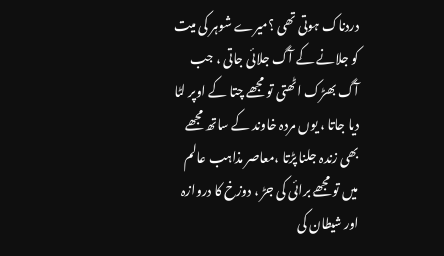دردناک ہوتی تھی ؟میرے شوہر کی میت کو جلانے کے آگ جلائی جاتی ، جب آگ بھڑک اٹھتی تو مجھے چتا کے اوپر لٹا دیا جاتا ، یوں مردہ خاوند کے ساتھ مجھے بھی زندہ جلنا پڑتا ،معاصر مذاہب عالم میں تو مجھے برائی کی جڑ ، دوزخ کا دروازہ اور شیطان کی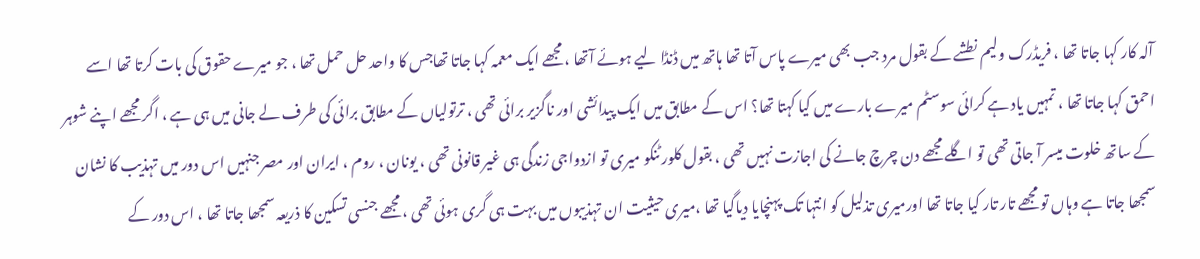آلہ کار کہا جاتا تھا ، فریڈرک ولیم نطشے کے بقول مرد جب بھی میرے پاس آتا تھا ہاتھ میں ڈنڈا لیے ہوئے آتھا ، مجھے ایک معمہ کہا جاتا تھاجس کا واحد حل حمل تھا ، جو میرے حقوق کی بات کرتا تھا اسے احمق کہا جاتا تھا ، تمہیں یاد ہے کرائی سوسٹم میرے بارے میں کیا کہتا تھا؟ اس کے مطابق میں ایک پیدائشی اور ناگزیر برائی تھی ، ترتولیاں کے مطابق برائی کی طرف لے جانی میں ہی ہے ، اگر مجھے اپنے شوہر کے ساتھ خلوت میسر آ جاتی تھی تو اگلے مجھے دن چرچ جانے کی اجازت نہیں تھی ، بقول کلور ٹنکو میری تو ازدواجی زندگی ہی غیر قانونی تھی ، یونان ، روم ، ایران اور مصر جنہیں اس دور میں تہذیب کا نشان سمجھا جاتا ہے وہاں تو مجھے تار تار کیا جاتا تھا اورمیری تذلیل کو انتہا تک پہنچایا دیاگیا تھا ،میری حیثیت ان تہذیبوں میں بہت ہی گری ہوئی تھی ، مجھے جنسی تسکین کا ذریعہ سمجھا جاتا تھا ، اس دور کے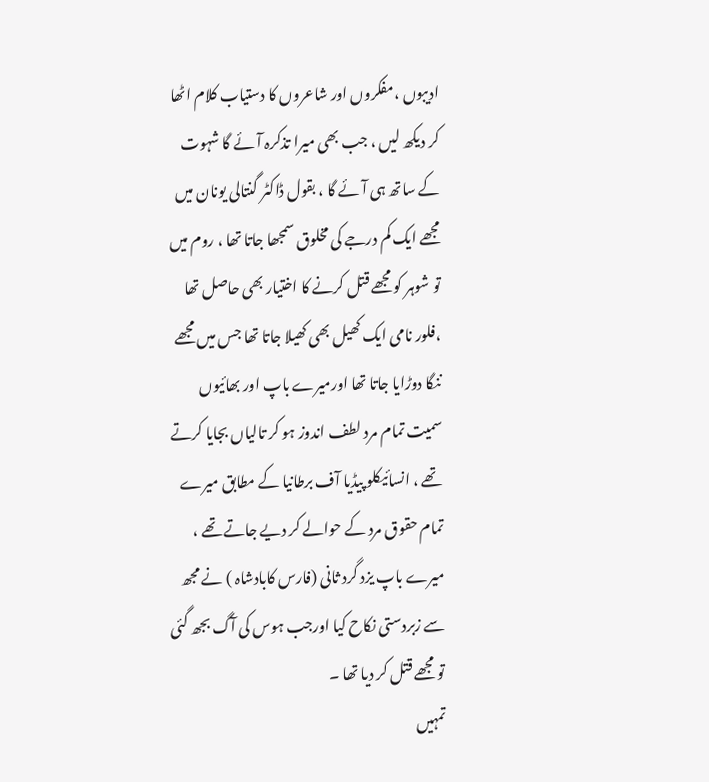ادیبوں ،مفکروں اور شاعروں کا دستیاب کلام اٹھا کر دیکھ لیں ، جب بھی میرا تذکرہ آئے گا شہوت کے ساتھ ہی آئے گا ، بقول ڈاکٹر گنتالی یونان میں مجھے ایک کم درجے کی مخلوق سمجھا جاتا تھا ، روم میں تو شوہر کو مجھے قتل کرنے کا اختیار بھی حاصل تھا ،فلور نامی ایک کھیل بھی کھیلا جاتا تھا جس میں مجھے ننگا دوڑایا جاتا تھا اورمیرے باپ اور بھائیوں سمیت تمام مرد لطف اندوز ہو کر تالیاں بجایا کرتے تھے ، انسائیکلو پیڈیا آف برطانیا کے مطابق میرے تمام حقوق مرد کے حوالے کر دیے جاتے تھے ، میرے باپ یزد گرد ثانی (فارس کابادشاہ ) نے مجھ سے زبردستی نکاح کیا اورجب ہوس کی آگ بجھ گئی تو مجھے قتل کر دیا تھا ۔
تمہیں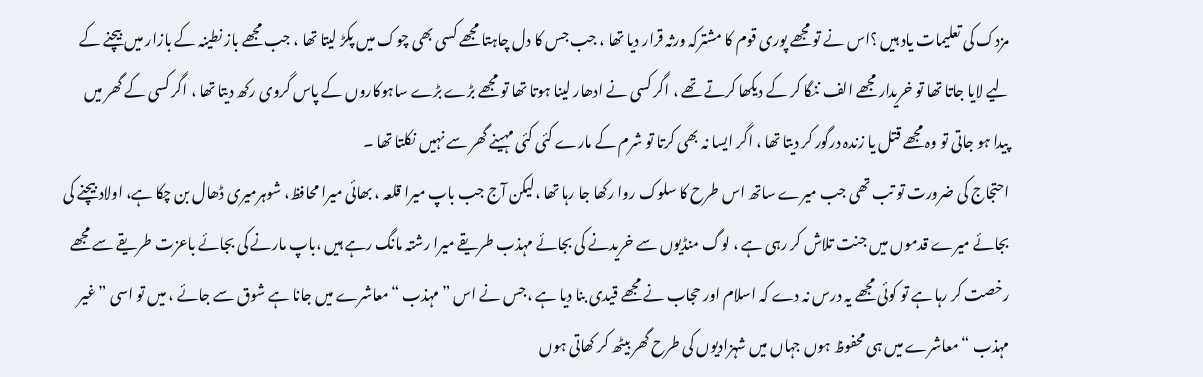مزدک کی تعلیمات یاد ہیں ؟اس نے تو مجھے پوری قوم کا مشترکہ ورثہ قرار دیا تھا ، جب جس کا دل چاہتا مجھے کسی بھی چوک میں پکڑ لیتا تھا ، جب مجھے باز نطینہ کے بازار میں بیچنے کے لیے لایا جاتا تھا تو خریدار مجھے الف ننگا کر کے دیکھا کرتے تھے ، اگر کسی نے ادھار لینا ہوتا تھا تو مجھے بڑے بڑے ساہوکاروں کے پاس گروی رکھ دیتا تھا ، اگر کسی کے گھر میں پیدا ہو جاتی تو وہ مجھے قتل یا زندہ درگور کر دیتا تھا ، اگر ایسا نہ بھی کرتا تو شرم کے مارے کئی کئی مہینے گھر سے نہیں نکلتا تھا ۔
احتجاج کی ضرورت تو تب تھی جب میرے ساتھ اس طرح کا سلوک روا رکھا جا رہا تھا ،لیکن آج جب باپ میرا قلعہ ، بھائی میرا محافظ، شوہرمیری ڈھال بن چکا ہے، اولاد بیچنے کی بجائے میرے قدموں میں جنت تلاش کر رہی ہے ، لوگ منڈیوں سے خریدنے کی بجائے مہذب طریقے میرا رشتہ مانگ رہے ہیں ،باپ مارنے کی بجائے باعزت طریقے سے مجھے رخصت کر رہا ہے تو کوئی مجھے یہ درس نہ دے کہ اسلام اور حجاب نے مجھے قیدی بنا دیا ہے ،جس نے اس ”مہذب “معاشرے میں جانا ہے شوق سے جائے ، میں تو اسی ”غیر مہذب “ معاشرے میں ہی محفوظ ہوں جہاں میں شہزادیوں کی طرح گھر بیٹھ کر کھاتی ہوں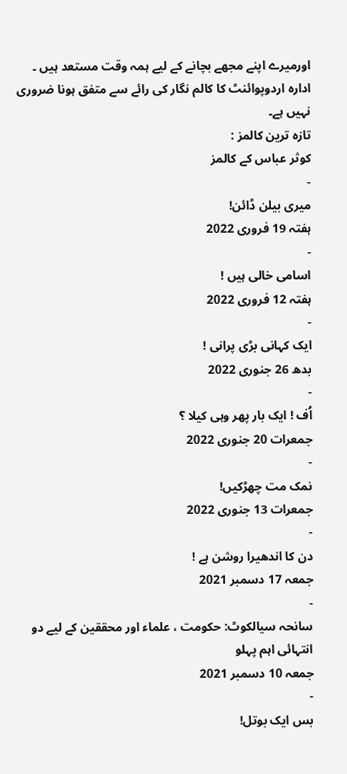اورمیرے اپنے مجھے بچانے کے لیے ہمہ وقت مستعد ہیں ۔
ادارہ اردوپوائنٹ کا کالم نگار کی رائے سے متفق ہونا ضروری نہیں ہے۔
تازہ ترین کالمز :
کوثر عباس کے کالمز
-
میری بیلن ڈائن!
ہفتہ 19 فروری 2022
-
اسامی خالی ہیں !
ہفتہ 12 فروری 2022
-
ایک کہانی بڑی پرانی !
بدھ 26 جنوری 2022
-
اُف ! ایک بار پھر وہی کیلا ؟
جمعرات 20 جنوری 2022
-
نمک مت چھڑکیں!
جمعرات 13 جنوری 2022
-
دن کا اندھیرا روشن ہے !
جمعہ 17 دسمبر 2021
-
سانحہ سیالکوٹ: حکومت ، علماء اور محققین کے لیے دو انتہائی اہم پہلو
جمعہ 10 دسمبر 2021
-
بس ایک بوتل!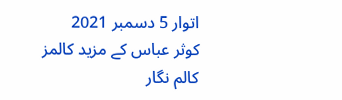اتوار 5 دسمبر 2021
کوثر عباس کے مزید کالمز
کالم نگار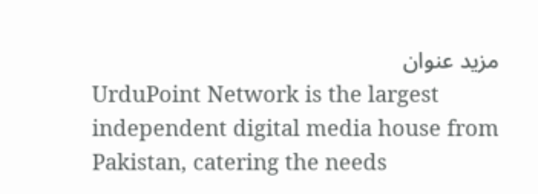مزید عنوان
UrduPoint Network is the largest independent digital media house from Pakistan, catering the needs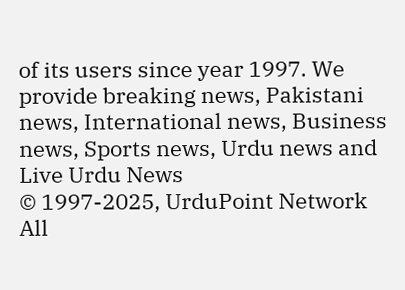of its users since year 1997. We provide breaking news, Pakistani news, International news, Business news, Sports news, Urdu news and Live Urdu News
© 1997-2025, UrduPoint Network
All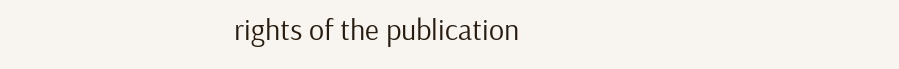rights of the publication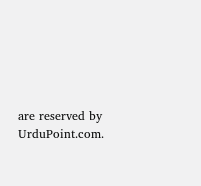are reserved by UrduPoint.com.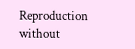Reproduction without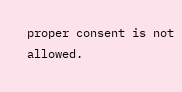proper consent is not allowed.